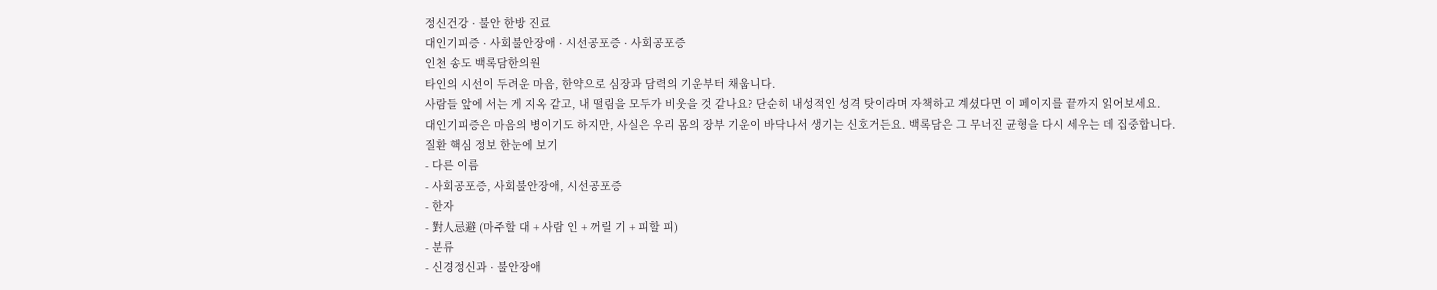정신건강 · 불안 한방 진료
대인기피증 · 사회불안장애 · 시선공포증 · 사회공포증
인천 송도 백록담한의원
타인의 시선이 두려운 마음, 한약으로 심장과 담력의 기운부터 채웁니다.
사람들 앞에 서는 게 지옥 같고, 내 떨림을 모두가 비웃을 것 같나요? 단순히 내성적인 성격 탓이라며 자책하고 계셨다면 이 페이지를 끝까지 읽어보세요.
대인기피증은 마음의 병이기도 하지만, 사실은 우리 몸의 장부 기운이 바닥나서 생기는 신호거든요. 백록담은 그 무너진 균형을 다시 세우는 데 집중합니다.
질환 핵심 정보 한눈에 보기
- 다른 이름
- 사회공포증, 사회불안장애, 시선공포증
- 한자
- 對人忌避 (마주할 대 + 사람 인 + 꺼릴 기 + 피할 피)
- 분류
- 신경정신과 · 불안장애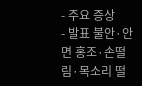- 주요 증상
- 발표 불안·안면 홍조·손떨림·목소리 떨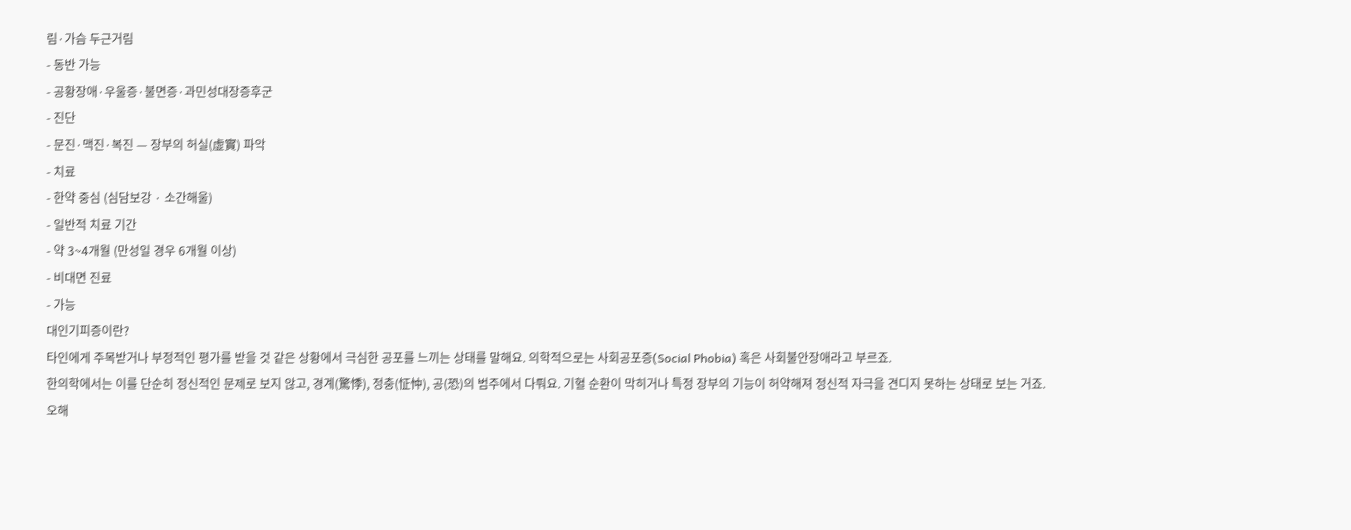림·가슴 두근거림
- 동반 가능
- 공황장애·우울증·불면증·과민성대장증후군
- 진단
- 문진·맥진·복진 — 장부의 허실(虛實) 파악
- 치료
- 한약 중심 (심담보강 · 소간해울)
- 일반적 치료 기간
- 약 3~4개월 (만성일 경우 6개월 이상)
- 비대면 진료
- 가능
대인기피증이란?
타인에게 주목받거나 부정적인 평가를 받을 것 같은 상황에서 극심한 공포를 느끼는 상태를 말해요. 의학적으로는 사회공포증(Social Phobia) 혹은 사회불안장애라고 부르죠.
한의학에서는 이를 단순히 정신적인 문제로 보지 않고, 경계(驚悸), 정충(怔忡), 공(恐)의 범주에서 다뤄요. 기혈 순환이 막히거나 특정 장부의 기능이 허약해져 정신적 자극을 견디지 못하는 상태로 보는 거죠.
오해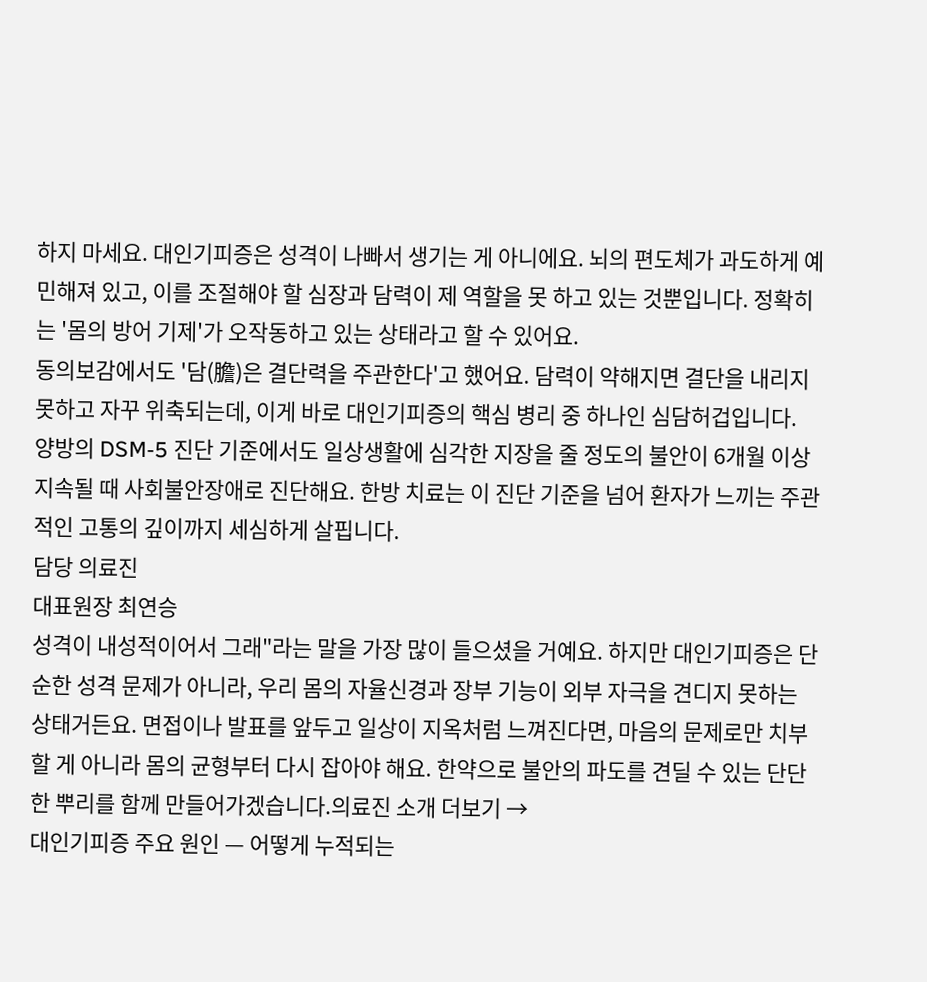하지 마세요. 대인기피증은 성격이 나빠서 생기는 게 아니에요. 뇌의 편도체가 과도하게 예민해져 있고, 이를 조절해야 할 심장과 담력이 제 역할을 못 하고 있는 것뿐입니다. 정확히는 '몸의 방어 기제'가 오작동하고 있는 상태라고 할 수 있어요.
동의보감에서도 '담(膽)은 결단력을 주관한다'고 했어요. 담력이 약해지면 결단을 내리지 못하고 자꾸 위축되는데, 이게 바로 대인기피증의 핵심 병리 중 하나인 심담허겁입니다.
양방의 DSM-5 진단 기준에서도 일상생활에 심각한 지장을 줄 정도의 불안이 6개월 이상 지속될 때 사회불안장애로 진단해요. 한방 치료는 이 진단 기준을 넘어 환자가 느끼는 주관적인 고통의 깊이까지 세심하게 살핍니다.
담당 의료진
대표원장 최연승
성격이 내성적이어서 그래"라는 말을 가장 많이 들으셨을 거예요. 하지만 대인기피증은 단순한 성격 문제가 아니라, 우리 몸의 자율신경과 장부 기능이 외부 자극을 견디지 못하는 상태거든요. 면접이나 발표를 앞두고 일상이 지옥처럼 느껴진다면, 마음의 문제로만 치부할 게 아니라 몸의 균형부터 다시 잡아야 해요. 한약으로 불안의 파도를 견딜 수 있는 단단한 뿌리를 함께 만들어가겠습니다.의료진 소개 더보기 →
대인기피증 주요 원인 — 어떻게 누적되는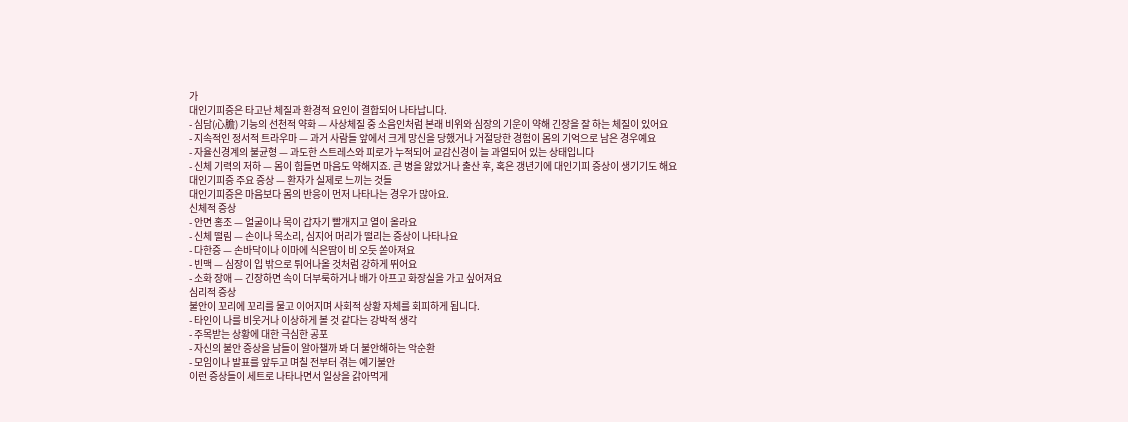가
대인기피증은 타고난 체질과 환경적 요인이 결합되어 나타납니다.
- 심담(心膽) 기능의 선천적 약화 — 사상체질 중 소음인처럼 본래 비위와 심장의 기운이 약해 긴장을 잘 하는 체질이 있어요
- 지속적인 정서적 트라우마 — 과거 사람들 앞에서 크게 망신을 당했거나 거절당한 경험이 몸의 기억으로 남은 경우예요
- 자율신경계의 불균형 — 과도한 스트레스와 피로가 누적되어 교감신경이 늘 과열되어 있는 상태입니다
- 신체 기력의 저하 — 몸이 힘들면 마음도 약해지죠. 큰 병을 앓았거나 출산 후, 혹은 갱년기에 대인기피 증상이 생기기도 해요
대인기피증 주요 증상 — 환자가 실제로 느끼는 것들
대인기피증은 마음보다 몸의 반응이 먼저 나타나는 경우가 많아요.
신체적 증상
- 안면 홍조 — 얼굴이나 목이 갑자기 빨개지고 열이 올라요
- 신체 떨림 — 손이나 목소리, 심지어 머리가 떨리는 증상이 나타나요
- 다한증 — 손바닥이나 이마에 식은땀이 비 오듯 쏟아져요
- 빈맥 — 심장이 입 밖으로 튀어나올 것처럼 강하게 뛰어요
- 소화 장애 — 긴장하면 속이 더부룩하거나 배가 아프고 화장실을 가고 싶어져요
심리적 증상
불안이 꼬리에 꼬리를 물고 이어지며 사회적 상황 자체를 회피하게 됩니다.
- 타인이 나를 비웃거나 이상하게 볼 것 같다는 강박적 생각
- 주목받는 상황에 대한 극심한 공포
- 자신의 불안 증상을 남들이 알아챌까 봐 더 불안해하는 악순환
- 모임이나 발표를 앞두고 며칠 전부터 겪는 예기불안
이런 증상들이 세트로 나타나면서 일상을 갉아먹게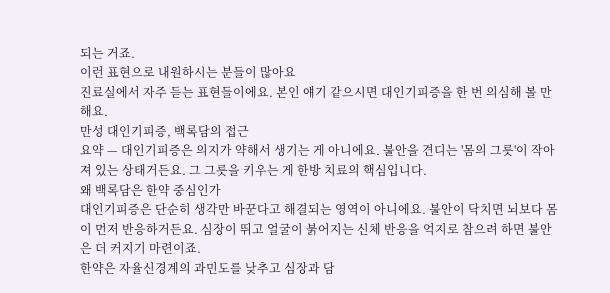되는 거죠.
이런 표현으로 내원하시는 분들이 많아요
진료실에서 자주 듣는 표현들이에요. 본인 얘기 같으시면 대인기피증을 한 번 의심해 볼 만해요.
만성 대인기피증, 백록담의 접근
요약 — 대인기피증은 의지가 약해서 생기는 게 아니에요. 불안을 견디는 '몸의 그릇'이 작아져 있는 상태거든요. 그 그릇을 키우는 게 한방 치료의 핵심입니다.
왜 백록담은 한약 중심인가
대인기피증은 단순히 생각만 바꾼다고 해결되는 영역이 아니에요. 불안이 닥치면 뇌보다 몸이 먼저 반응하거든요. 심장이 뛰고 얼굴이 붉어지는 신체 반응을 억지로 참으려 하면 불안은 더 커지기 마련이죠.
한약은 자율신경계의 과민도를 낮추고 심장과 담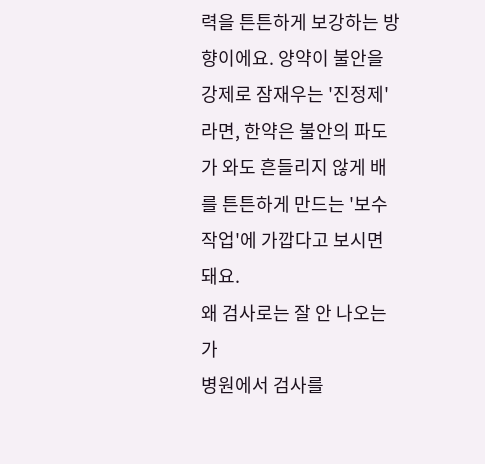력을 튼튼하게 보강하는 방향이에요. 양약이 불안을 강제로 잠재우는 '진정제'라면, 한약은 불안의 파도가 와도 흔들리지 않게 배를 튼튼하게 만드는 '보수 작업'에 가깝다고 보시면 돼요.
왜 검사로는 잘 안 나오는가
병원에서 검사를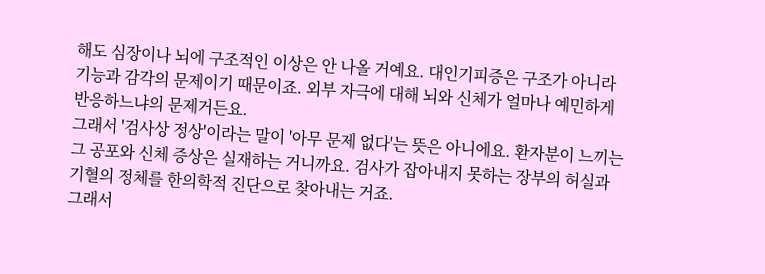해도 심장이나 뇌에 구조적인 이상은 안 나올 거예요. 대인기피증은 구조가 아니라 기능과 감각의 문제이기 때문이죠. 외부 자극에 대해 뇌와 신체가 얼마나 예민하게 반응하느냐의 문제거든요.
그래서 '검사상 정상'이라는 말이 '아무 문제 없다'는 뜻은 아니에요. 환자분이 느끼는 그 공포와 신체 증상은 실재하는 거니까요. 검사가 잡아내지 못하는 장부의 허실과 기혈의 정체를 한의학적 진단으로 찾아내는 거죠.
그래서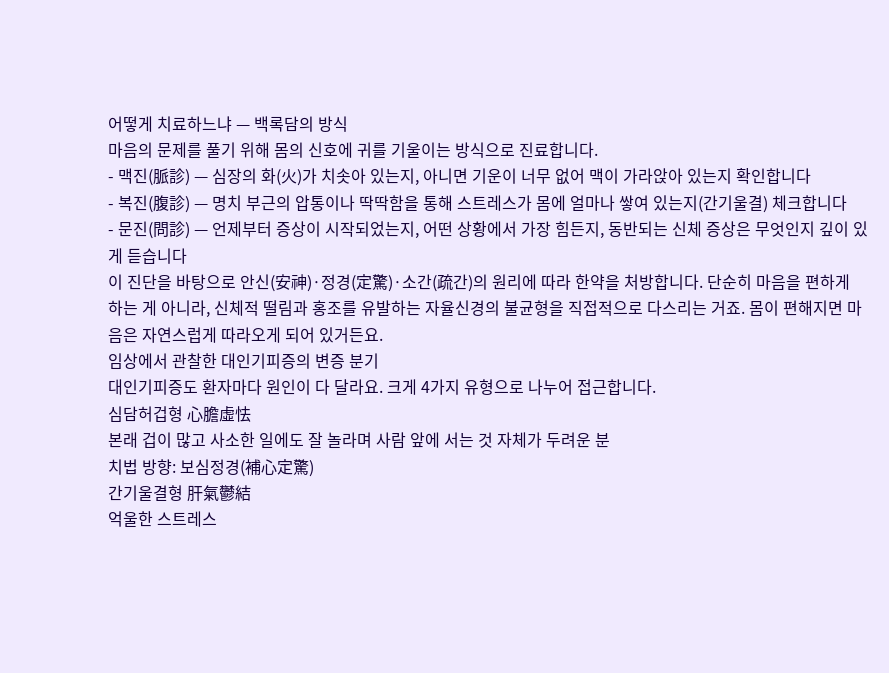어떻게 치료하느냐 — 백록담의 방식
마음의 문제를 풀기 위해 몸의 신호에 귀를 기울이는 방식으로 진료합니다.
- 맥진(脈診) — 심장의 화(火)가 치솟아 있는지, 아니면 기운이 너무 없어 맥이 가라앉아 있는지 확인합니다
- 복진(腹診) — 명치 부근의 압통이나 딱딱함을 통해 스트레스가 몸에 얼마나 쌓여 있는지(간기울결) 체크합니다
- 문진(問診) — 언제부터 증상이 시작되었는지, 어떤 상황에서 가장 힘든지, 동반되는 신체 증상은 무엇인지 깊이 있게 듣습니다
이 진단을 바탕으로 안신(安神)·정경(定驚)·소간(疏간)의 원리에 따라 한약을 처방합니다. 단순히 마음을 편하게 하는 게 아니라, 신체적 떨림과 홍조를 유발하는 자율신경의 불균형을 직접적으로 다스리는 거죠. 몸이 편해지면 마음은 자연스럽게 따라오게 되어 있거든요.
임상에서 관찰한 대인기피증의 변증 분기
대인기피증도 환자마다 원인이 다 달라요. 크게 4가지 유형으로 나누어 접근합니다.
심담허겁형 心膽虛怯
본래 겁이 많고 사소한 일에도 잘 놀라며 사람 앞에 서는 것 자체가 두려운 분
치법 방향: 보심정경(補心定驚)
간기울결형 肝氣鬱結
억울한 스트레스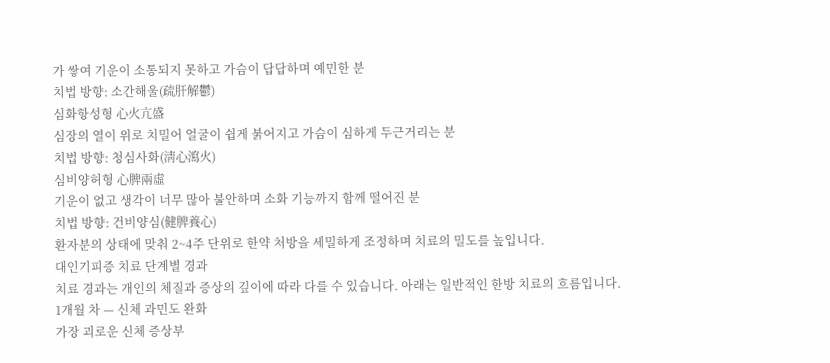가 쌓여 기운이 소통되지 못하고 가슴이 답답하며 예민한 분
치법 방향: 소간해울(疏肝解鬱)
심화항성형 心火亢盛
심장의 열이 위로 치밀어 얼굴이 쉽게 붉어지고 가슴이 심하게 두근거리는 분
치법 방향: 청심사화(淸心瀉火)
심비양허형 心脾兩虛
기운이 없고 생각이 너무 많아 불안하며 소화 기능까지 함께 떨어진 분
치법 방향: 건비양심(健脾養心)
환자분의 상태에 맞춰 2~4주 단위로 한약 처방을 세밀하게 조정하며 치료의 밀도를 높입니다.
대인기피증 치료 단계별 경과
치료 경과는 개인의 체질과 증상의 깊이에 따라 다를 수 있습니다. 아래는 일반적인 한방 치료의 흐름입니다.
1개월 차 — 신체 과민도 완화
가장 괴로운 신체 증상부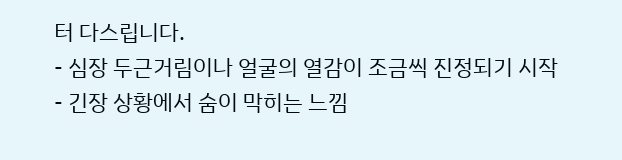터 다스립니다.
- 심장 두근거림이나 얼굴의 열감이 조금씩 진정되기 시작
- 긴장 상황에서 숨이 막히는 느낌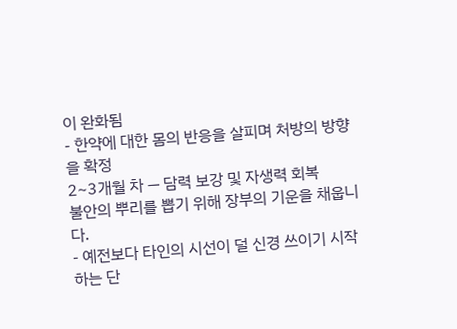이 완화됨
- 한약에 대한 몸의 반응을 살피며 처방의 방향을 확정
2~3개월 차 — 담력 보강 및 자생력 회복
불안의 뿌리를 뽑기 위해 장부의 기운을 채웁니다.
- 예전보다 타인의 시선이 덜 신경 쓰이기 시작하는 단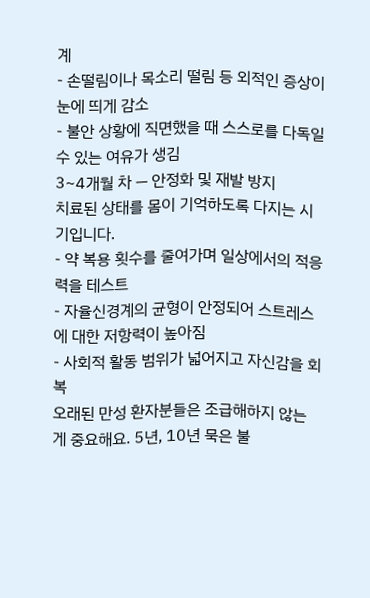계
- 손떨림이나 목소리 떨림 등 외적인 증상이 눈에 띄게 감소
- 불안 상황에 직면했을 때 스스로를 다독일 수 있는 여유가 생김
3~4개월 차 — 안정화 및 재발 방지
치료된 상태를 몸이 기억하도록 다지는 시기입니다.
- 약 복용 횟수를 줄여가며 일상에서의 적응력을 테스트
- 자율신경계의 균형이 안정되어 스트레스에 대한 저항력이 높아짐
- 사회적 활동 범위가 넓어지고 자신감을 회복
오래된 만성 환자분들은 조급해하지 않는 게 중요해요. 5년, 10년 묵은 불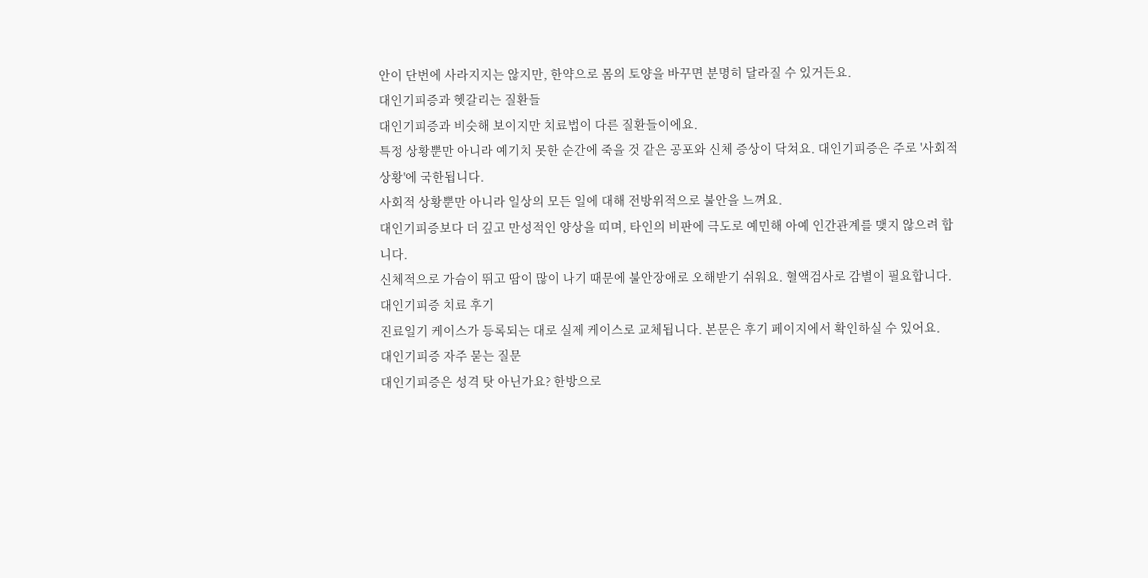안이 단번에 사라지지는 않지만, 한약으로 몸의 토양을 바꾸면 분명히 달라질 수 있거든요.
대인기피증과 헷갈리는 질환들
대인기피증과 비슷해 보이지만 치료법이 다른 질환들이에요.
특정 상황뿐만 아니라 예기치 못한 순간에 죽을 것 같은 공포와 신체 증상이 닥쳐요. 대인기피증은 주로 '사회적 상황'에 국한됩니다.
사회적 상황뿐만 아니라 일상의 모든 일에 대해 전방위적으로 불안을 느껴요.
대인기피증보다 더 깊고 만성적인 양상을 띠며, 타인의 비판에 극도로 예민해 아예 인간관계를 맺지 않으려 합니다.
신체적으로 가슴이 뛰고 땀이 많이 나기 때문에 불안장애로 오해받기 쉬워요. 혈액검사로 감별이 필요합니다.
대인기피증 치료 후기
진료일기 케이스가 등록되는 대로 실제 케이스로 교체됩니다. 본문은 후기 페이지에서 확인하실 수 있어요.
대인기피증 자주 묻는 질문
대인기피증은 성격 탓 아닌가요? 한방으로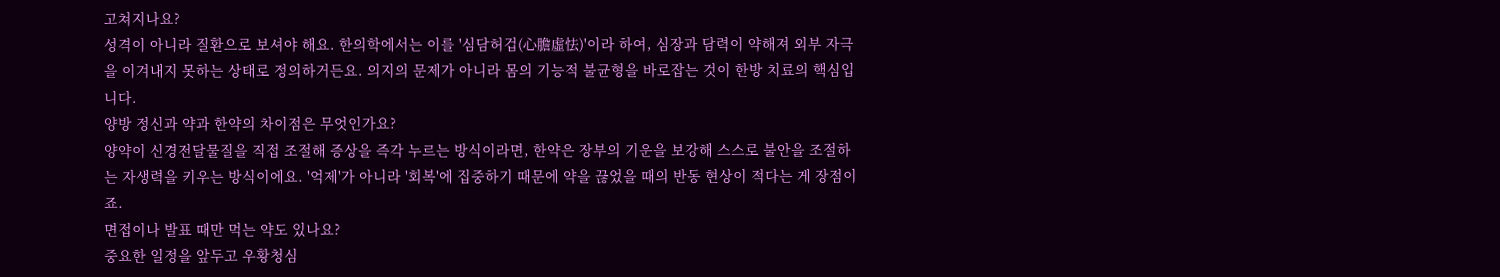고쳐지나요?
성격이 아니라 질환으로 보셔야 해요. 한의학에서는 이를 '심담허겁(心膽虛怯)'이라 하여, 심장과 담력이 약해져 외부 자극을 이겨내지 못하는 상태로 정의하거든요. 의지의 문제가 아니라 몸의 기능적 불균형을 바로잡는 것이 한방 치료의 핵심입니다.
양방 정신과 약과 한약의 차이점은 무엇인가요?
양약이 신경전달물질을 직접 조절해 증상을 즉각 누르는 방식이라면, 한약은 장부의 기운을 보강해 스스로 불안을 조절하는 자생력을 키우는 방식이에요. '억제'가 아니라 '회복'에 집중하기 때문에 약을 끊었을 때의 반동 현상이 적다는 게 장점이죠.
면접이나 발표 때만 먹는 약도 있나요?
중요한 일정을 앞두고 우황청심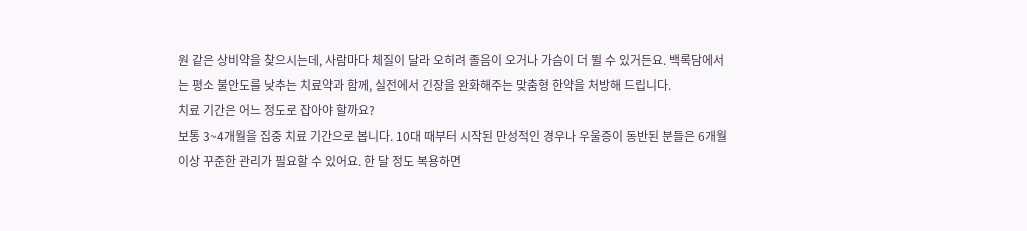원 같은 상비약을 찾으시는데, 사람마다 체질이 달라 오히려 졸음이 오거나 가슴이 더 뛸 수 있거든요. 백록담에서는 평소 불안도를 낮추는 치료약과 함께, 실전에서 긴장을 완화해주는 맞춤형 한약을 처방해 드립니다.
치료 기간은 어느 정도로 잡아야 할까요?
보통 3~4개월을 집중 치료 기간으로 봅니다. 10대 때부터 시작된 만성적인 경우나 우울증이 동반된 분들은 6개월 이상 꾸준한 관리가 필요할 수 있어요. 한 달 정도 복용하면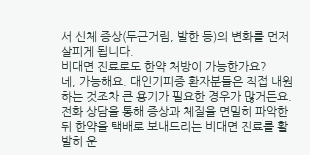서 신체 증상(두근거림, 발한 등)의 변화를 먼저 살피게 됩니다.
비대면 진료로도 한약 처방이 가능한가요?
네, 가능해요. 대인기피증 환자분들은 직접 내원하는 것조차 큰 용기가 필요한 경우가 많거든요. 전화 상담을 통해 증상과 체질을 면밀히 파악한 뒤 한약을 택배로 보내드리는 비대면 진료를 활발히 운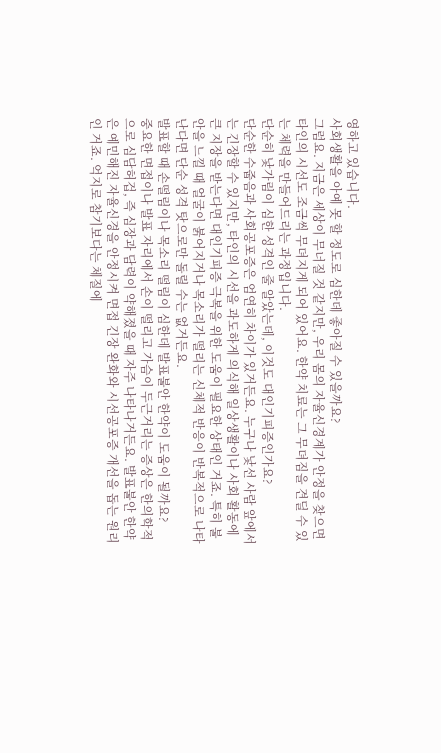영하고 있습니다.
사회생활을 아예 못 할 정도로 심한데 좋아질 수 있을까요?
그럼요. 지금은 세상이 무너질 것 같지만, 우리 몸의 자율신경계가 안정을 찾으면 타인의 시선도 조금씩 무뎌지게 되어 있어요. 한약 치료는 그 무뎌짐을 견딜 수 있는 체력을 만들어드리는 과정입니다.
단순히 낯가림이 심한 성격인 줄 알았는데, 이것도 대인기피증인가요?
단순한 수줍음과 사회공포증은 엄연히 차이가 있거든요. 누구나 낯선 사람 앞에서는 긴장할 수 있지만, 타인의 시선을 과도하게 의식해 일상생활이나 사회 활동에 큰 지장을 받는다면 대인기피증 극복을 위한 도움이 필요한 상태인 거죠. 특히 불안을 느낄 때 얼굴이 붉어지거나 목소리가 떨리는 신체적 반응이 반복적으로 나타난다면 단순 성격 탓으로만 돌릴 수는 없거든요.
발표할 때 손떨림이나 목소리 떨림이 심한데 발표불안 한약이 도움이 될까요?
중요한 면접이나 발표 자리에서 손이 떨리고 가슴이 두근거리는 증상은 한의학적으로 심담허겁, 즉 심장과 담력이 약해졌을 때 자주 나타나거든요. 발표불안 한약은 예민해진 자율신경을 안정시켜 면접 긴장 완화와 시선공포증 개선을 돕는 원리인 거죠. 억지로 참기보다는 체질에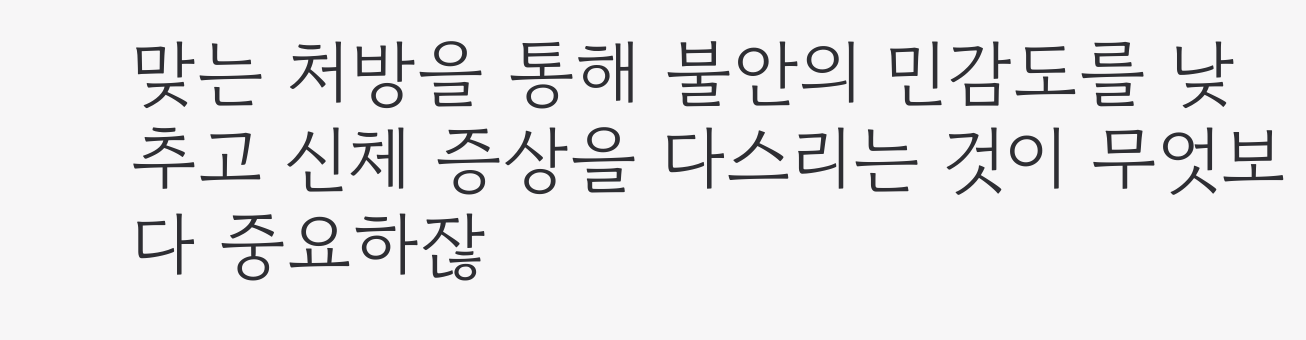맞는 처방을 통해 불안의 민감도를 낮추고 신체 증상을 다스리는 것이 무엇보다 중요하잖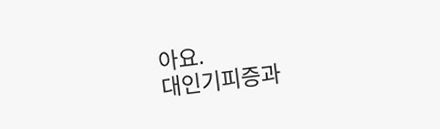아요.
대인기피증과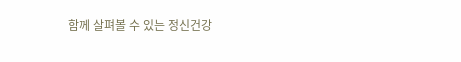함께 살펴볼 수 있는 정신건강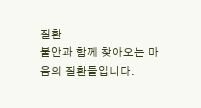질환
불안과 함께 찾아오는 마음의 질환들입니다.